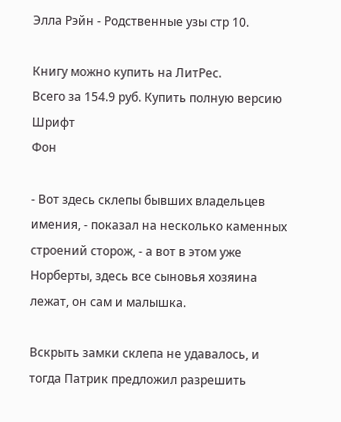Элла Рэйн - Родственные узы стр 10.

Книгу можно купить на ЛитРес.
Всего за 154.9 руб. Купить полную версию
Шрифт
Фон

- Вот здесь склепы бывших владельцев имения, - показал на несколько каменных строений сторож, - а вот в этом уже Норберты, здесь все сыновья хозяина лежат, он сам и малышка.

Вскрыть замки склепа не удавалось, и тогда Патрик предложил разрешить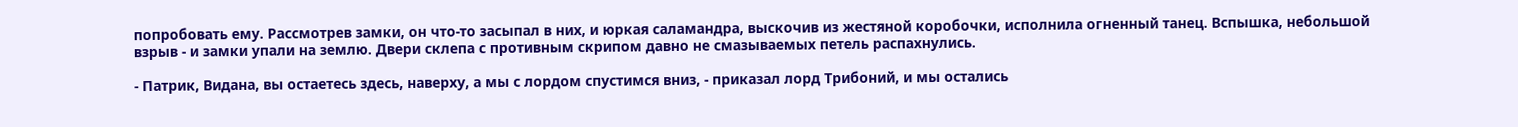попробовать ему. Рассмотрев замки, он что-то засыпал в них, и юркая саламандра, выскочив из жестяной коробочки, исполнила огненный танец. Вспышка, небольшой взрыв - и замки упали на землю. Двери склепа с противным скрипом давно не смазываемых петель распахнулись.

- Патрик, Видана, вы остаетесь здесь, наверху, а мы с лордом спустимся вниз, - приказал лорд Трибоний, и мы остались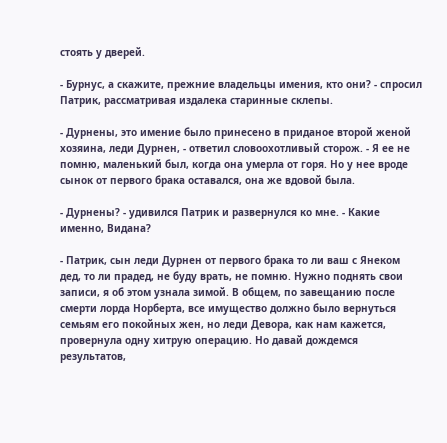стоять у дверей.

- Бурнус, а скажите, прежние владельцы имения, кто они? - спросил Патрик, рассматривая издалека старинные склепы.

- Дурнены, это имение было принесено в приданое второй женой хозяина, леди Дурнен, - ответил словоохотливый сторож. - Я ее не помню, маленький был, когда она умерла от горя. Но у нее вроде сынок от первого брака оставался, она же вдовой была.

- Дурнены? - удивился Патрик и развернулся ко мне. - Какие именно, Видана?

- Патрик, сын леди Дурнен от первого брака то ли ваш с Янеком дед, то ли прадед, не буду врать, не помню. Нужно поднять свои записи, я об этом узнала зимой. В общем, по завещанию после смерти лорда Норберта, все имущество должно было вернуться семьям его покойных жен, но леди Девора, как нам кажется, провернула одну хитрую операцию. Но давай дождемся результатов,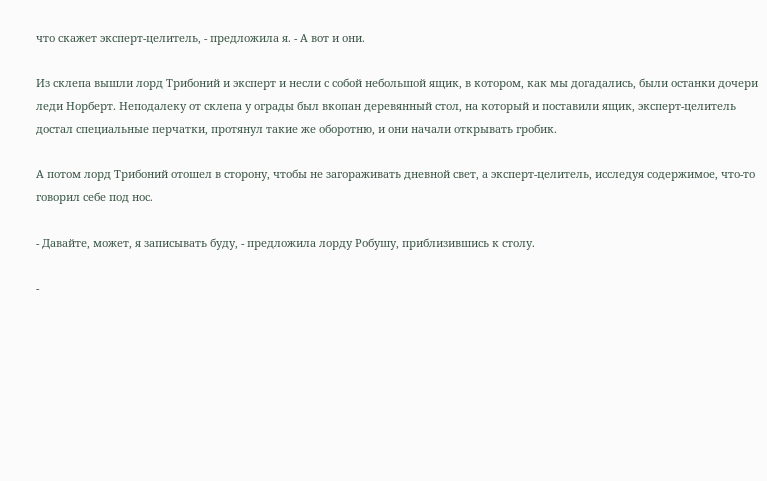что скажет эксперт-целитель, - предложила я. - А вот и они.

Из склепа вышли лорд Трибоний и эксперт и несли с собой небольшой ящик, в котором, как мы догадались, были останки дочери леди Норберт. Неподалеку от склепа у ограды был вкопан деревянный стол, на который и поставили ящик, эксперт-целитель достал специальные перчатки, протянул такие же оборотню, и они начали открывать гробик.

А потом лорд Трибоний отошел в сторону, чтобы не загораживать дневной свет, а эксперт-целитель, исследуя содержимое, что-то говорил себе под нос.

- Давайте, может, я записывать буду, - предложила лорду Робушу, приблизившись к столу.

-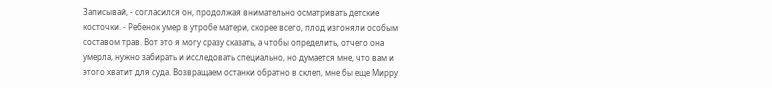Записывай, - согласился он, продолжая внимательно осматривать детские косточки. - Ребенок умер в утробе матери, скорее всего, плод изгоняли особым составом трав. Вот это я могу сразу сказать, а чтобы определить, отчего она умерла, нужно забирать и исследовать специально, но думается мне, что вам и этого хватит для суда. Возвращаем останки обратно в склеп, мне бы еще Мирру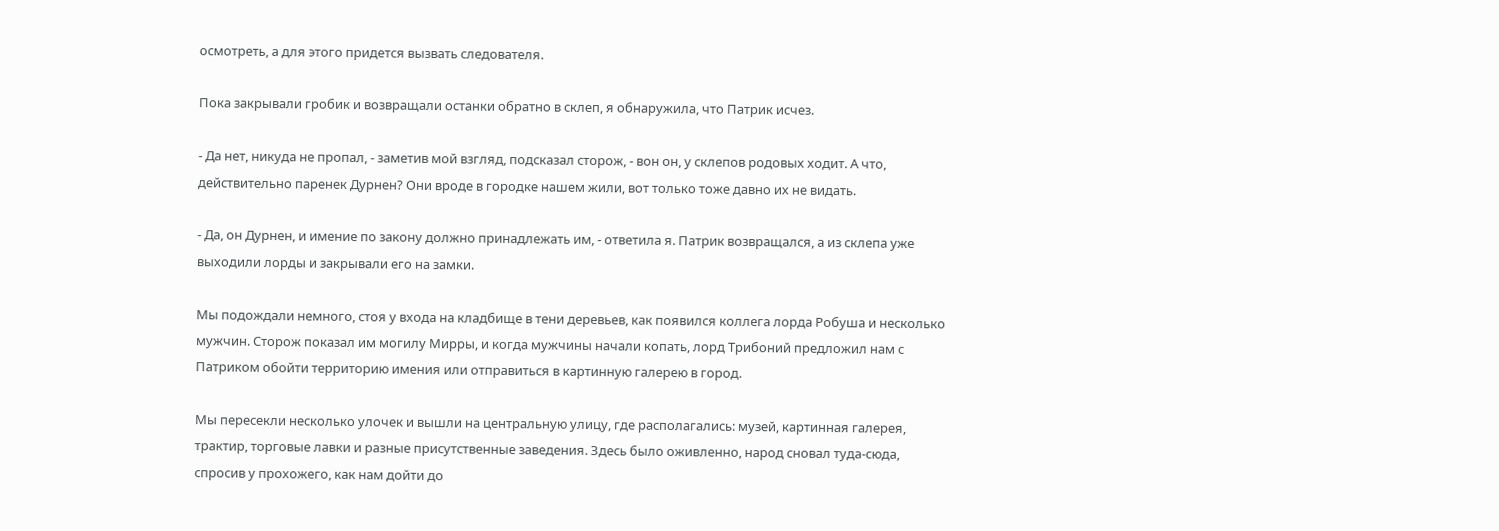осмотреть, а для этого придется вызвать следователя.

Пока закрывали гробик и возвращали останки обратно в склеп, я обнаружила, что Патрик исчез.

- Да нет, никуда не пропал, - заметив мой взгляд, подсказал сторож, - вон он, у склепов родовых ходит. А что, действительно паренек Дурнен? Они вроде в городке нашем жили, вот только тоже давно их не видать.

- Да, он Дурнен, и имение по закону должно принадлежать им, - ответила я. Патрик возвращался, а из склепа уже выходили лорды и закрывали его на замки.

Мы подождали немного, стоя у входа на кладбище в тени деревьев, как появился коллега лорда Робуша и несколько мужчин. Сторож показал им могилу Мирры, и когда мужчины начали копать, лорд Трибоний предложил нам с Патриком обойти территорию имения или отправиться в картинную галерею в город.

Мы пересекли несколько улочек и вышли на центральную улицу, где располагались: музей, картинная галерея, трактир, торговые лавки и разные присутственные заведения. Здесь было оживленно, народ сновал туда-сюда, спросив у прохожего, как нам дойти до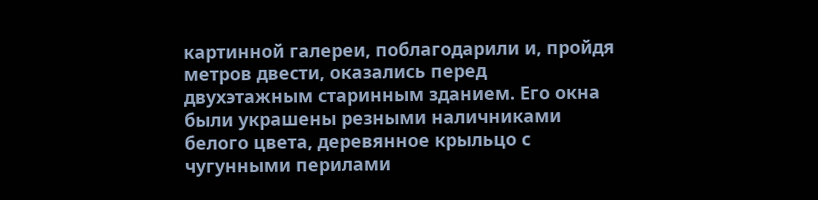картинной галереи, поблагодарили и, пройдя метров двести, оказались перед двухэтажным старинным зданием. Его окна были украшены резными наличниками белого цвета, деревянное крыльцо с чугунными перилами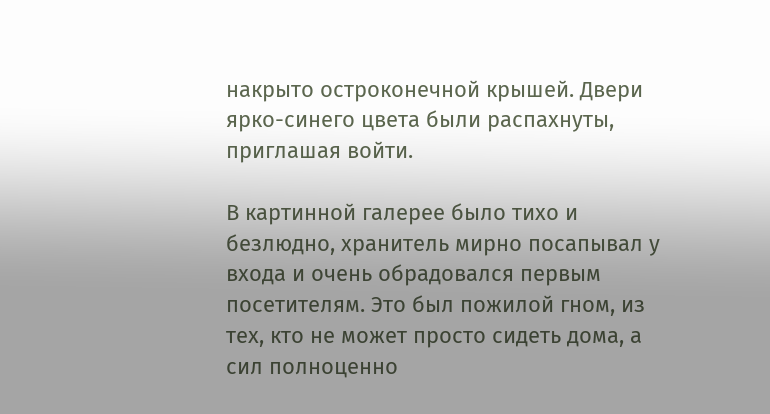накрыто остроконечной крышей. Двери ярко-синего цвета были распахнуты, приглашая войти.

В картинной галерее было тихо и безлюдно, хранитель мирно посапывал у входа и очень обрадовался первым посетителям. Это был пожилой гном, из тех, кто не может просто сидеть дома, а сил полноценно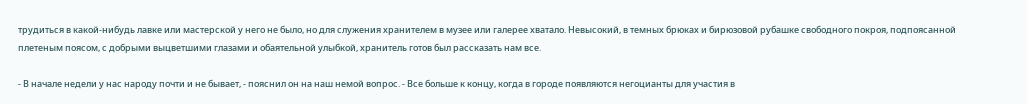трудиться в какой-нибудь лавке или мастерской у него не было, но для служения хранителем в музее или галерее хватало. Невысокий, в темных брюках и бирюзовой рубашке свободного покроя, подпоясанной плетеным поясом, с добрыми выцветшими глазами и обаятельной улыбкой, хранитель готов был рассказать нам все.

- В начале недели у нас народу почти и не бывает, - пояснил он на наш немой вопрос. - Все больше к концу, когда в городе появляются негоцианты для участия в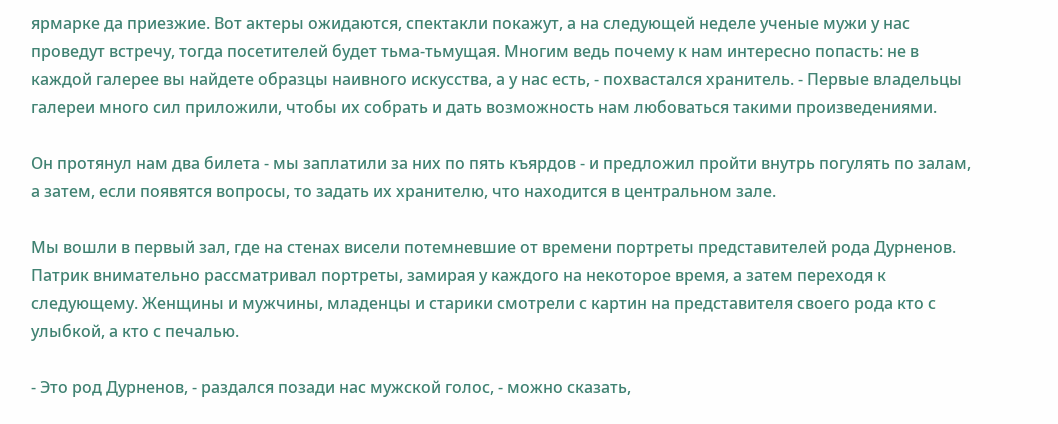ярмарке да приезжие. Вот актеры ожидаются, спектакли покажут, а на следующей неделе ученые мужи у нас проведут встречу, тогда посетителей будет тьма-тьмущая. Многим ведь почему к нам интересно попасть: не в каждой галерее вы найдете образцы наивного искусства, а у нас есть, - похвастался хранитель. - Первые владельцы галереи много сил приложили, чтобы их собрать и дать возможность нам любоваться такими произведениями.

Он протянул нам два билета - мы заплатили за них по пять къярдов - и предложил пройти внутрь погулять по залам, а затем, если появятся вопросы, то задать их хранителю, что находится в центральном зале.

Мы вошли в первый зал, где на стенах висели потемневшие от времени портреты представителей рода Дурненов. Патрик внимательно рассматривал портреты, замирая у каждого на некоторое время, а затем переходя к следующему. Женщины и мужчины, младенцы и старики смотрели с картин на представителя своего рода кто с улыбкой, а кто с печалью.

- Это род Дурненов, - раздался позади нас мужской голос, - можно сказать,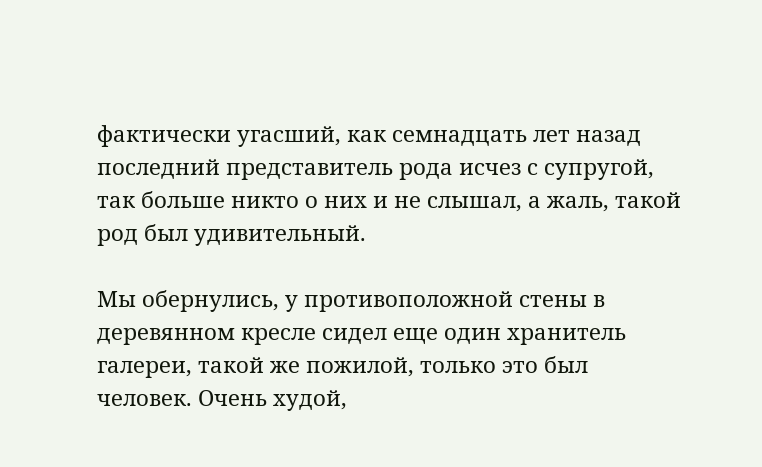фактически угасший, как семнадцать лет назад последний представитель рода исчез с супругой, так больше никто о них и не слышал, а жаль, такой род был удивительный.

Мы обернулись, у противоположной стены в деревянном кресле сидел еще один хранитель галереи, такой же пожилой, только это был человек. Очень худой,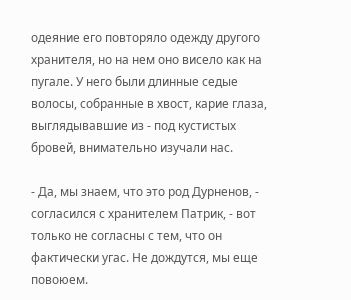одеяние его повторяло одежду другого хранителя, но на нем оно висело как на пугале. У него были длинные седые волосы, собранные в хвост, карие глаза, выглядывавшие из - под кустистых бровей, внимательно изучали нас.

- Да, мы знаем, что это род Дурненов, - согласился с хранителем Патрик, - вот только не согласны с тем, что он фактически угас. Не дождутся, мы еще повоюем.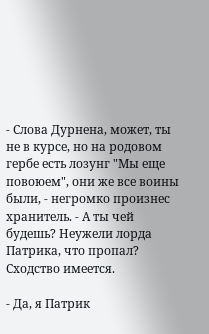- Слова Дурнена, может, ты не в курсе, но на родовом гербе есть лозунг "Мы еще повоюем", они же все воины были, - негромко произнес хранитель. - А ты чей будешь? Неужели лорда Патрика, что пропал? Сходство имеется.

- Да, я Патрик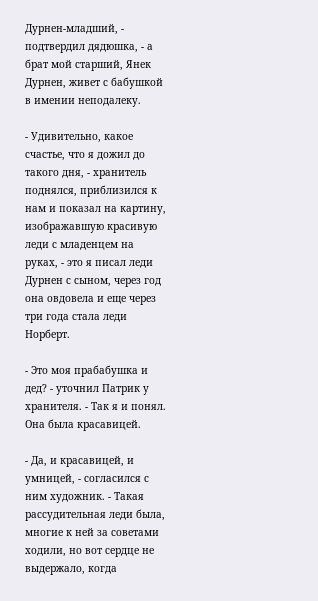Дурнен-младший, - подтвердил дядюшка, - а брат мой старший, Янек Дурнен, живет с бабушкой в имении неподалеку.

- Удивительно, какое счастье, что я дожил до такого дня, - хранитель поднялся, приблизился к нам и показал на картину, изображавшую красивую леди с младенцем на руках, - это я писал леди Дурнен с сыном, через год она овдовела и еще через три года стала леди Норберт.

- Это моя прабабушка и дед? - уточнил Патрик у хранителя. - Так я и понял. Она была красавицей.

- Да, и красавицей, и умницей, - согласился с ним художник. - Такая рассудительная леди была, многие к ней за советами ходили, но вот сердце не выдержало, когда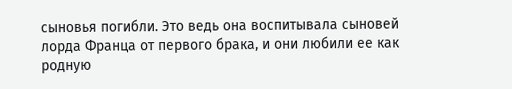сыновья погибли. Это ведь она воспитывала сыновей лорда Франца от первого брака, и они любили ее как родную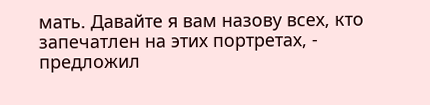мать. Давайте я вам назову всех, кто запечатлен на этих портретах, - предложил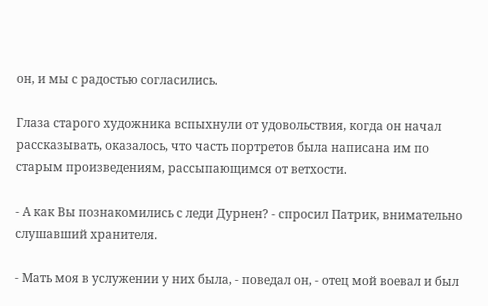он, и мы с радостью согласились.

Глаза старого художника вспыхнули от удовольствия, когда он начал рассказывать, оказалось, что часть портретов была написана им по старым произведениям, рассыпающимся от ветхости.

- А как Вы познакомились с леди Дурнен? - спросил Патрик, внимательно слушавший хранителя.

- Мать моя в услужении у них была, - поведал он, - отец мой воевал и был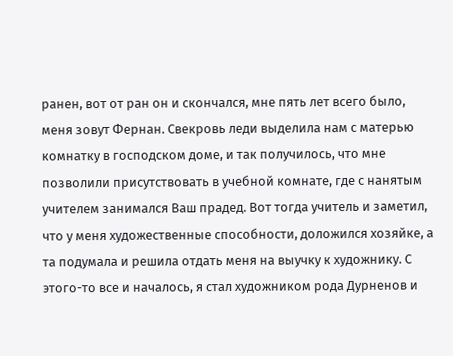ранен, вот от ран он и скончался, мне пять лет всего было, меня зовут Фернан. Свекровь леди выделила нам с матерью комнатку в господском доме, и так получилось, что мне позволили присутствовать в учебной комнате, где с нанятым учителем занимался Ваш прадед. Вот тогда учитель и заметил, что у меня художественные способности, доложился хозяйке, а та подумала и решила отдать меня на выучку к художнику. С этого-то все и началось, я стал художником рода Дурненов и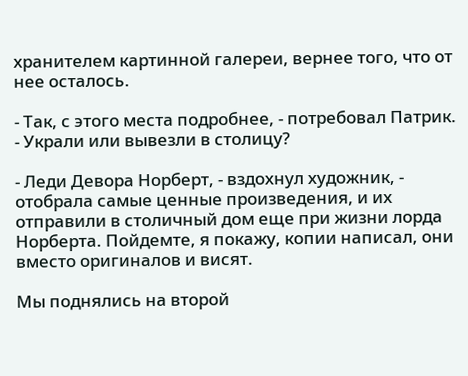хранителем картинной галереи, вернее того, что от нее осталось.

- Так, с этого места подробнее, - потребовал Патрик. - Украли или вывезли в столицу?

- Леди Девора Норберт, - вздохнул художник, - отобрала самые ценные произведения, и их отправили в столичный дом еще при жизни лорда Норберта. Пойдемте, я покажу, копии написал, они вместо оригиналов и висят.

Мы поднялись на второй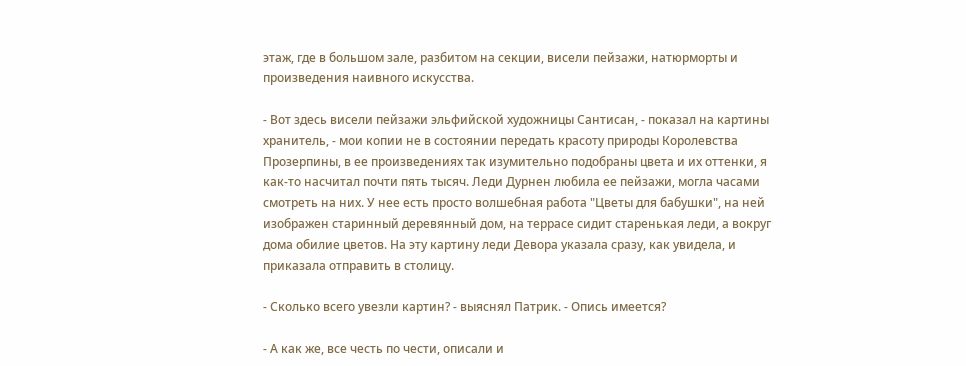этаж, где в большом зале, разбитом на секции, висели пейзажи, натюрморты и произведения наивного искусства.

- Вот здесь висели пейзажи эльфийской художницы Сантисан, - показал на картины хранитель, - мои копии не в состоянии передать красоту природы Королевства Прозерпины, в ее произведениях так изумительно подобраны цвета и их оттенки, я как-то насчитал почти пять тысяч. Леди Дурнен любила ее пейзажи, могла часами смотреть на них. У нее есть просто волшебная работа "Цветы для бабушки", на ней изображен старинный деревянный дом, на террасе сидит старенькая леди, а вокруг дома обилие цветов. На эту картину леди Девора указала сразу, как увидела, и приказала отправить в столицу.

- Сколько всего увезли картин? - выяснял Патрик. - Опись имеется?

- А как же, все честь по чести, описали и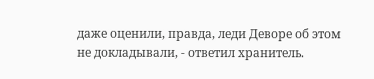даже оценили, правда, леди Деворе об этом не докладывали, - ответил хранитель.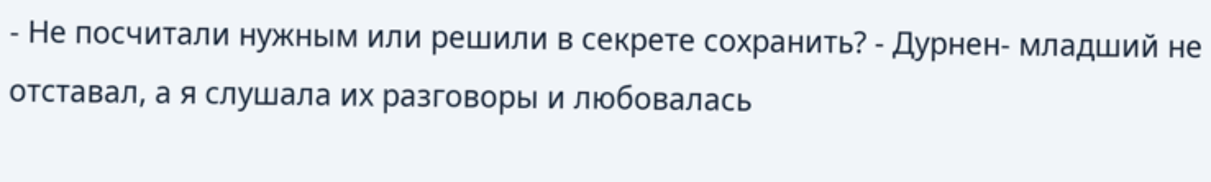- Не посчитали нужным или решили в секрете сохранить? - Дурнен- младший не отставал, а я слушала их разговоры и любовалась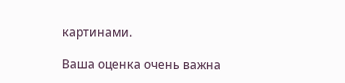картинами.

Ваша оценка очень важна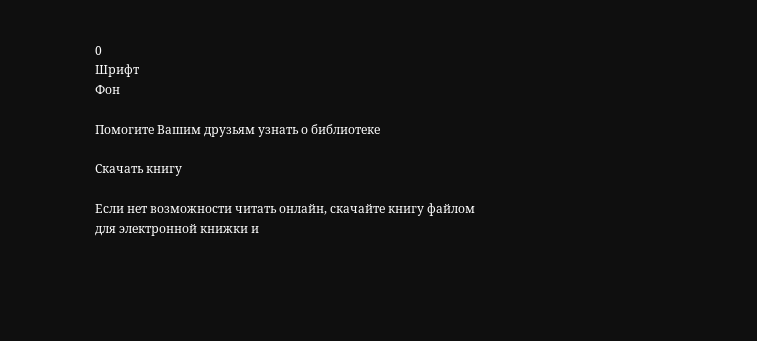0
Шрифт
Фон

Помогите Вашим друзьям узнать о библиотеке

Скачать книгу

Если нет возможности читать онлайн, скачайте книгу файлом для электронной книжки и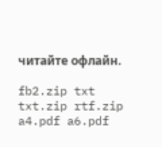читайте офлайн.

fb2.zip txt txt.zip rtf.zip a4.pdf a6.pdf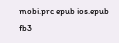mobi.prc epub ios.epub fb3